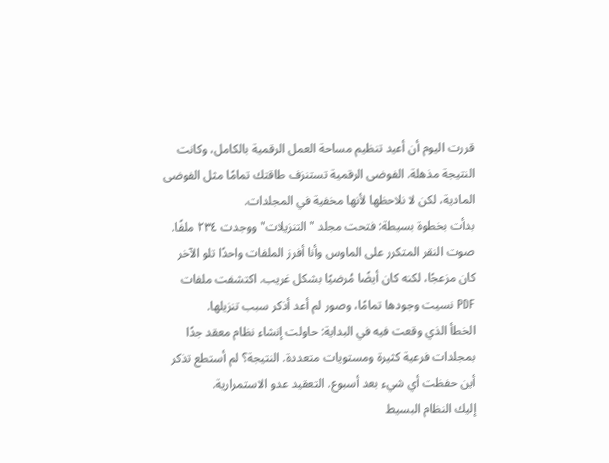قررت اليوم أن أعيد تنظيم مساحة العمل الرقمية بالكامل، وكانت النتيجة مذهلة. الفوضى الرقمية تستنزف طاقتك تمامًا مثل الفوضى المادية، لكن لا نلاحظها لأنها مخفية في المجلدات.
بدأت بخطوة بسيطة: فتحت مجلد "التنزيلات" ووجدت ٢٣٤ ملفًا. صوت النقر المتكرر على الماوس وأنا أفرز الملفات واحدًا تلو الآخر كان مزعجًا، لكنه كان أيضًا مُرضيًا بشكل غريب. اكتشفت ملفات PDF نسيت وجودها تمامًا، وصور لم أعد أذكر سبب تنزيلها.
الخطأ الذي وقعت فيه في البداية: حاولت إنشاء نظام معقد جدًا بمجلدات فرعية كثيرة ومستويات متعددة. النتيجة؟ لم أستطع تذكر أين حفظت أي شيء بعد أسبوع. التعقيد عدو الاستمرارية.
إليك النظام البسيط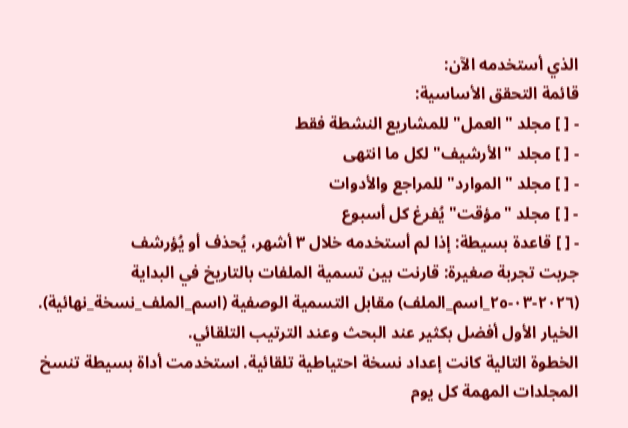الذي أستخدمه الآن:
قائمة التحقق الأساسية:
- [ ] مجلد "العمل" للمشاريع النشطة فقط
- [ ] مجلد "الأرشيف" لكل ما انتهى
- [ ] مجلد "الموارد" للمراجع والأدوات
- [ ] مجلد "مؤقت" يُفرغ كل أسبوع
- [ ] قاعدة بسيطة: إذا لم أستخدمه خلال ٣ أشهر، يُحذف أو يُؤرشف
جربت تجربة صغيرة: قارنت بين تسمية الملفات بالتاريخ في البداية (٢٠٢٦-٠٣-٢٥_اسم_الملف) مقابل التسمية الوصفية (اسم_الملف_نسخة_نهائية). الخيار الأول أفضل بكثير عند البحث وعند الترتيب التلقائي.
الخطوة التالية كانت إعداد نسخة احتياطية تلقائية. استخدمت أداة بسيطة تنسخ المجلدات المهمة كل يوم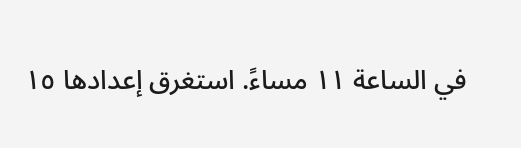في الساعة ١١ مساءً. استغرق إعدادها ١٥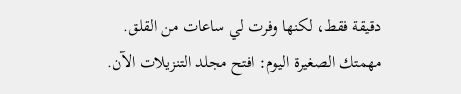دقيقة فقط، لكنها وفرت لي ساعات من القلق.
مهمتك الصغيرة اليوم: افتح مجلد التنزيلات الآن.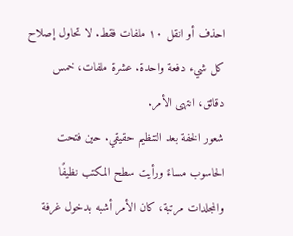احذف أو انقل ١٠ ملفات فقط. لا تحاول إصلاح كل شيء دفعة واحدة. عشرة ملفات، خمس دقائق، انتهى الأمر.
شعور الخفة بعد التنظيم حقيقي. حين فتحت الحاسوب مساءً ورأيت سطح المكتب نظيفًا والمجلدات مرتبة، كان الأمر أشبه بدخول غرفة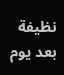نظيفة بعد يوم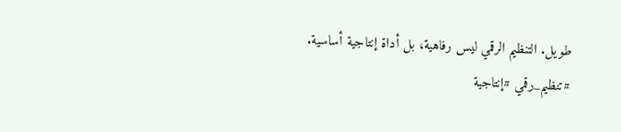طويل. التنظيم الرقمي ليس رفاهية، بل أداة إنتاجية أساسية.
#تنظيم_رقمي #إنتاجية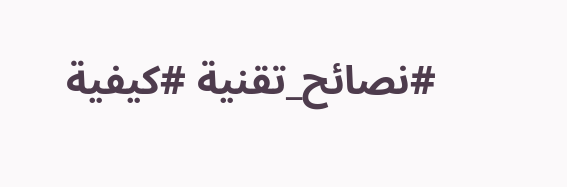#نصائح_تقنية #كيفية